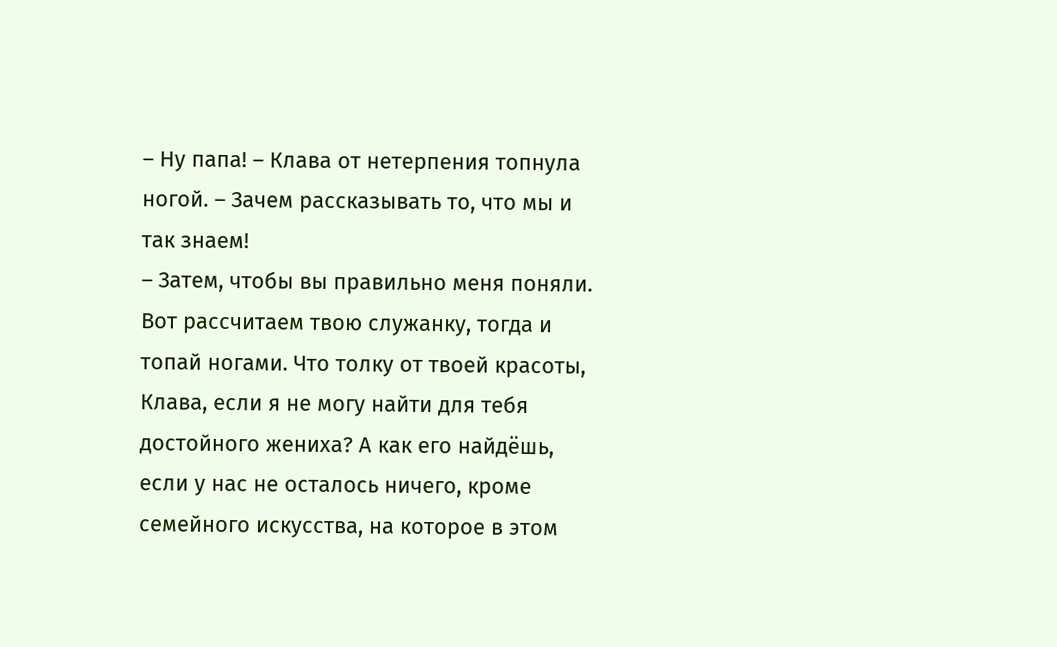– Ну папа! – Клава от нетерпения топнула ногой. – Зачем рассказывать то, что мы и так знаем!
– Затем, чтобы вы правильно меня поняли. Вот рассчитаем твою служанку, тогда и топай ногами. Что толку от твоей красоты, Клава, если я не могу найти для тебя достойного жениха? А как его найдёшь, если у нас не осталось ничего, кроме семейного искусства, на которое в этом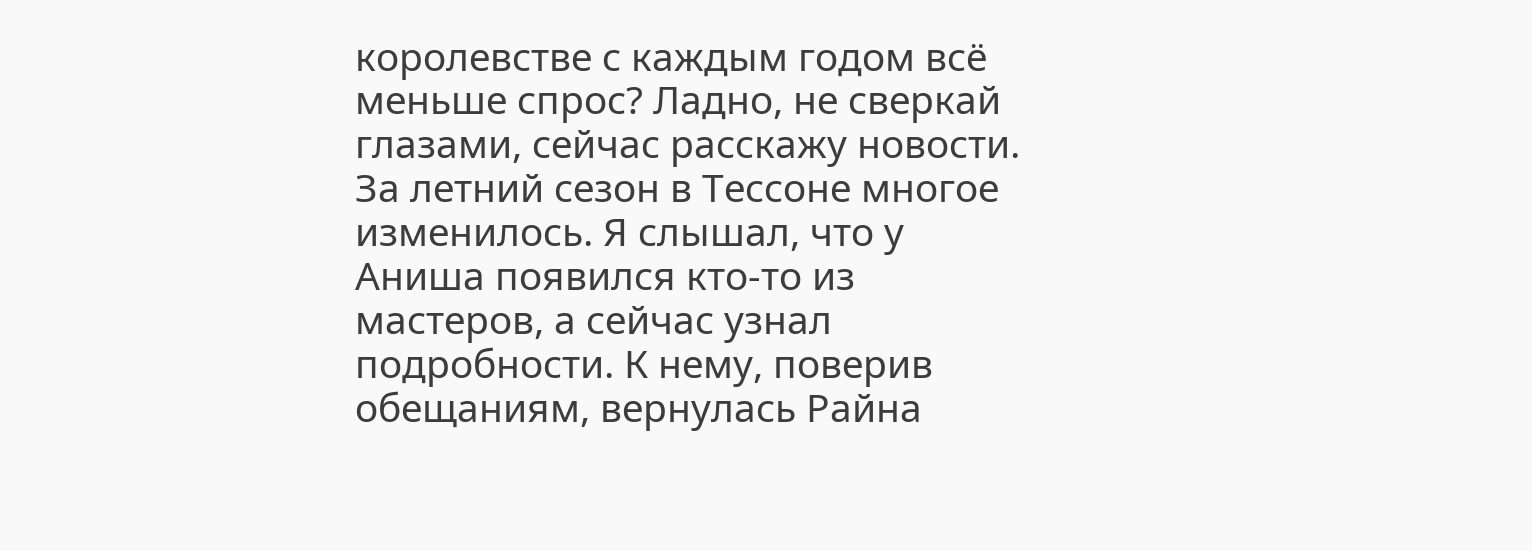королевстве с каждым годом всё меньше спрос? Ладно, не сверкай глазами, сейчас расскажу новости. За летний сезон в Тессоне многое изменилось. Я слышал, что у Аниша появился кто-то из мастеров, а сейчас узнал подробности. К нему, поверив обещаниям, вернулась Райна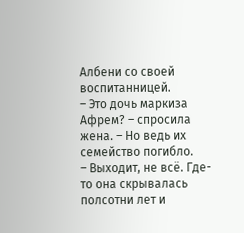Албени со своей воспитанницей.
– Это дочь маркиза Афрем? – спросила жена. – Но ведь их семейство погибло.
– Выходит, не всё. Где-то она скрывалась полсотни лет и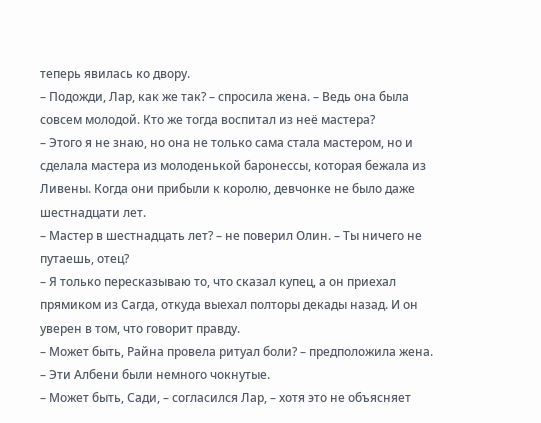теперь явилась ко двору.
– Подожди, Лар, как же так? – спросила жена. – Ведь она была совсем молодой. Кто же тогда воспитал из неё мастера?
– Этого я не знаю, но она не только сама стала мастером, но и сделала мастера из молоденькой баронессы, которая бежала из Ливены. Когда они прибыли к королю, девчонке не было даже шестнадцати лет.
– Мастер в шестнадцать лет? – не поверил Олин. – Ты ничего не путаешь, отец?
– Я только пересказываю то, что сказал купец, а он приехал прямиком из Сагда, откуда выехал полторы декады назад. И он уверен в том, что говорит правду.
– Может быть, Райна провела ритуал боли? – предположила жена. – Эти Албени были немного чокнутые.
– Может быть, Сади, – согласился Лар, – хотя это не объясняет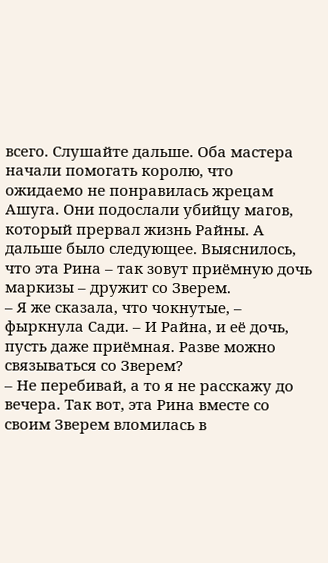всего. Слушайте дальше. Оба мастера начали помогать королю, что ожидаемо не понравилась жрецам Ашуга. Они подослали убийцу магов, который прервал жизнь Райны. А дальше было следующее. Выяснилось, что эта Рина – так зовут приёмную дочь маркизы – дружит со Зверем.
– Я же сказала, что чокнутые, – фыркнула Сади. – И Райна, и её дочь, пусть даже приёмная. Разве можно связываться со Зверем?
– Не перебивай, а то я не расскажу до вечера. Так вот, эта Рина вместе со своим Зверем вломилась в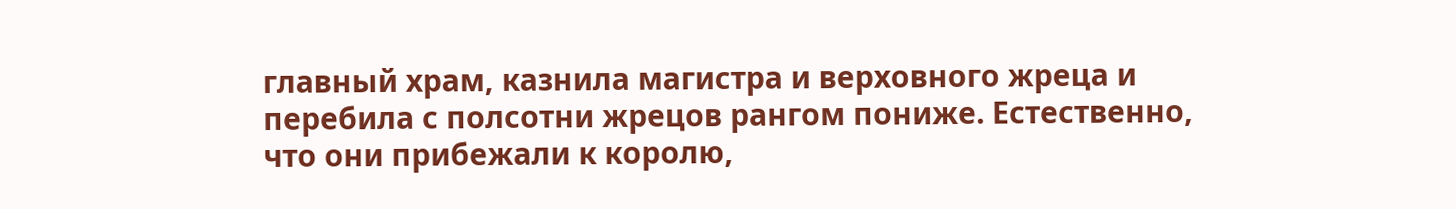главный храм, казнила магистра и верховного жреца и перебила с полсотни жрецов рангом пониже. Естественно, что они прибежали к королю,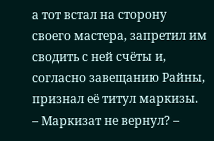а тот встал на сторону своего мастера, запретил им сводить с ней счёты и, согласно завещанию Райны, признал её титул маркизы.
– Маркизат не вернул? –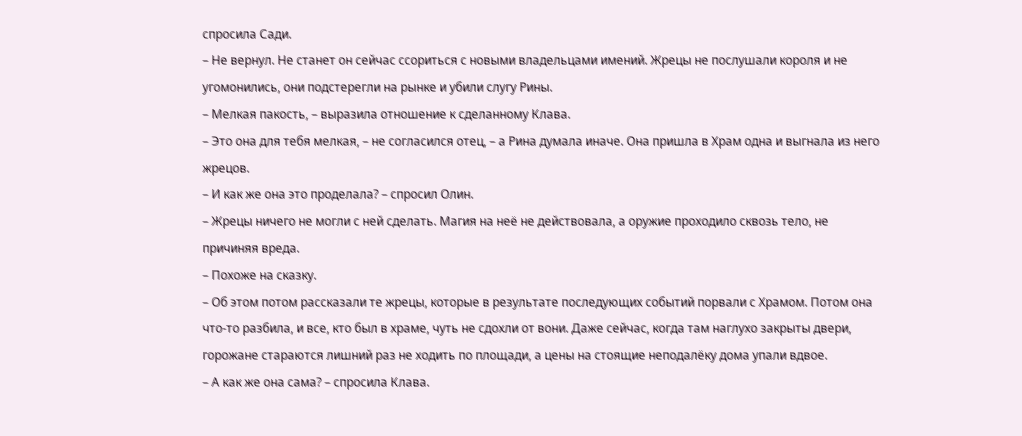спросила Сади.
– Не вернул. Не станет он сейчас ссориться с новыми владельцами имений. Жрецы не послушали короля и не угомонились, они подстерегли на рынке и убили слугу Рины.
– Мелкая пакость, – выразила отношение к сделанному Клава.
– Это она для тебя мелкая, – не согласился отец, – а Рина думала иначе. Она пришла в Храм одна и выгнала из него жрецов.
– И как же она это проделала? – спросил Олин.
– Жрецы ничего не могли с ней сделать. Магия на неё не действовала, а оружие проходило сквозь тело, не причиняя вреда.
– Похоже на сказку.
– Об этом потом рассказали те жрецы, которые в результате последующих событий порвали с Храмом. Потом она что-то разбила, и все, кто был в храме, чуть не сдохли от вони. Даже сейчас, когда там наглухо закрыты двери, горожане стараются лишний раз не ходить по площади, а цены на стоящие неподалёку дома упали вдвое.
– А как же она сама? – спросила Клава.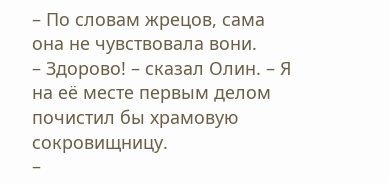– По словам жрецов, сама она не чувствовала вони.
– Здорово! – сказал Олин. – Я на её месте первым делом почистил бы храмовую сокровищницу.
–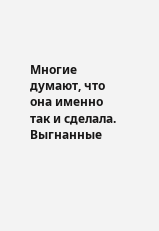Многие думают, что она именно так и сделала. Выгнанные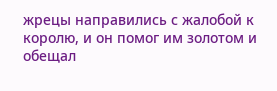жрецы направились с жалобой к королю, и он помог им золотом и обещал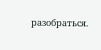разобраться.